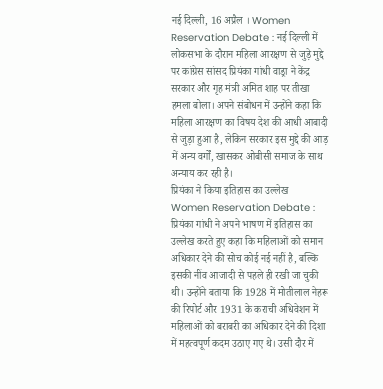नई दिल्ली, 16 अप्रैल । Women Reservation Debate : नई दिल्ली में लोकसभा के दौरान महिला आरक्षण से जुड़े मुद्दे पर कांग्रेस सांसद प्रियंका गांधी वाड्रा ने केंद्र सरकार और गृह मंत्री अमित शाह पर तीखा हमला बोला। अपने संबोधन में उन्होंने कहा कि महिला आरक्षण का विषय देश की आधी आबादी से जुड़ा हुआ है, लेकिन सरकार इस मुद्दे की आड़ में अन्य वर्गों, खासकर ओबीसी समाज के साथ अन्याय कर रही है।
प्रियंका ने किया इतिहास का उल्लेख
Women Reservation Debate : प्रियंका गांधी ने अपने भाषण में इतिहास का उल्लेख करते हुए कहा कि महिलाओं को समान अधिकार देने की सोच कोई नई नहीं है, बल्कि इसकी नींव आजादी से पहले ही रखी जा चुकी थी। उन्होंने बताया कि 1928 में मोतीलाल नेहरू की रिपोर्ट और 1931 के कराची अधिवेशन में महिलाओं को बराबरी का अधिकार देने की दिशा में महत्वपूर्ण कदम उठाए गए थे। उसी दौर में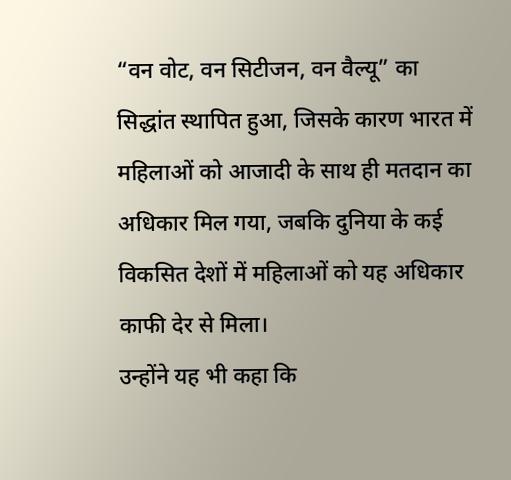“वन वोट, वन सिटीजन, वन वैल्यू” का सिद्धांत स्थापित हुआ, जिसके कारण भारत में महिलाओं को आजादी के साथ ही मतदान का अधिकार मिल गया, जबकि दुनिया के कई विकसित देशों में महिलाओं को यह अधिकार काफी देर से मिला।
उन्होंने यह भी कहा कि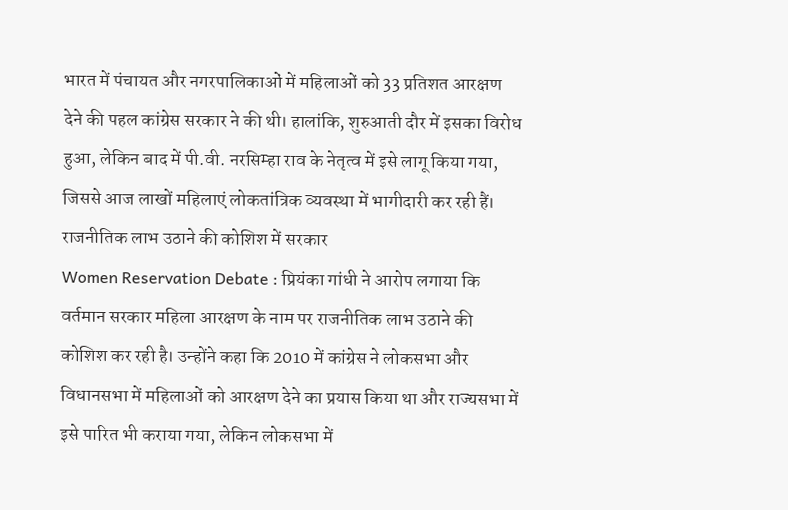भारत में पंचायत और नगरपालिकाओं में महिलाओं को 33 प्रतिशत आरक्षण देने की पहल कांग्रेस सरकार ने की थी। हालांकि, शुरुआती दौर में इसका विरोध हुआ, लेकिन बाद में पी.वी. नरसिम्हा राव के नेतृत्व में इसे लागू किया गया, जिससे आज लाखों महिलाएं लोकतांत्रिक व्यवस्था में भागीदारी कर रही हैं।
राजनीतिक लाभ उठाने की कोशिश में सरकार
Women Reservation Debate : प्रियंका गांधी ने आरोप लगाया कि वर्तमान सरकार महिला आरक्षण के नाम पर राजनीतिक लाभ उठाने की कोशिश कर रही है। उन्होंने कहा कि 2010 में कांग्रेस ने लोकसभा और विधानसभा में महिलाओं को आरक्षण देने का प्रयास किया था और राज्यसभा में इसे पारित भी कराया गया, लेकिन लोकसभा में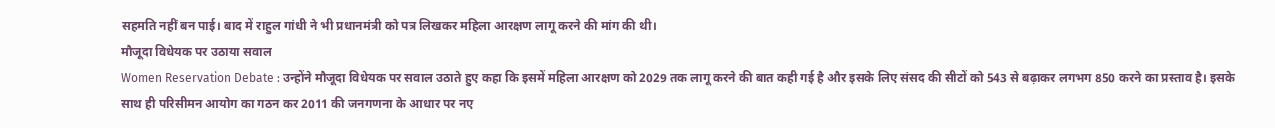सहमति नहीं बन पाई। बाद में राहुल गांधी ने भी प्रधानमंत्री को पत्र लिखकर महिला आरक्षण लागू करने की मांग की थी।
मौजूदा विधेयक पर उठाया सवाल
Women Reservation Debate : उन्होंने मौजूदा विधेयक पर सवाल उठाते हुए कहा कि इसमें महिला आरक्षण को 2029 तक लागू करने की बात कही गई है और इसके लिए संसद की सीटों को 543 से बढ़ाकर लगभग 850 करने का प्रस्ताव है। इसके साथ ही परिसीमन आयोग का गठन कर 2011 की जनगणना के आधार पर नए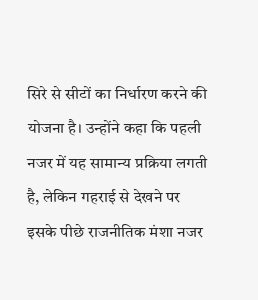सिरे से सीटों का निर्धारण करने की योजना है। उन्होंने कहा कि पहली नजर में यह सामान्य प्रक्रिया लगती है, लेकिन गहराई से देखने पर इसके पीछे राजनीतिक मंशा नजर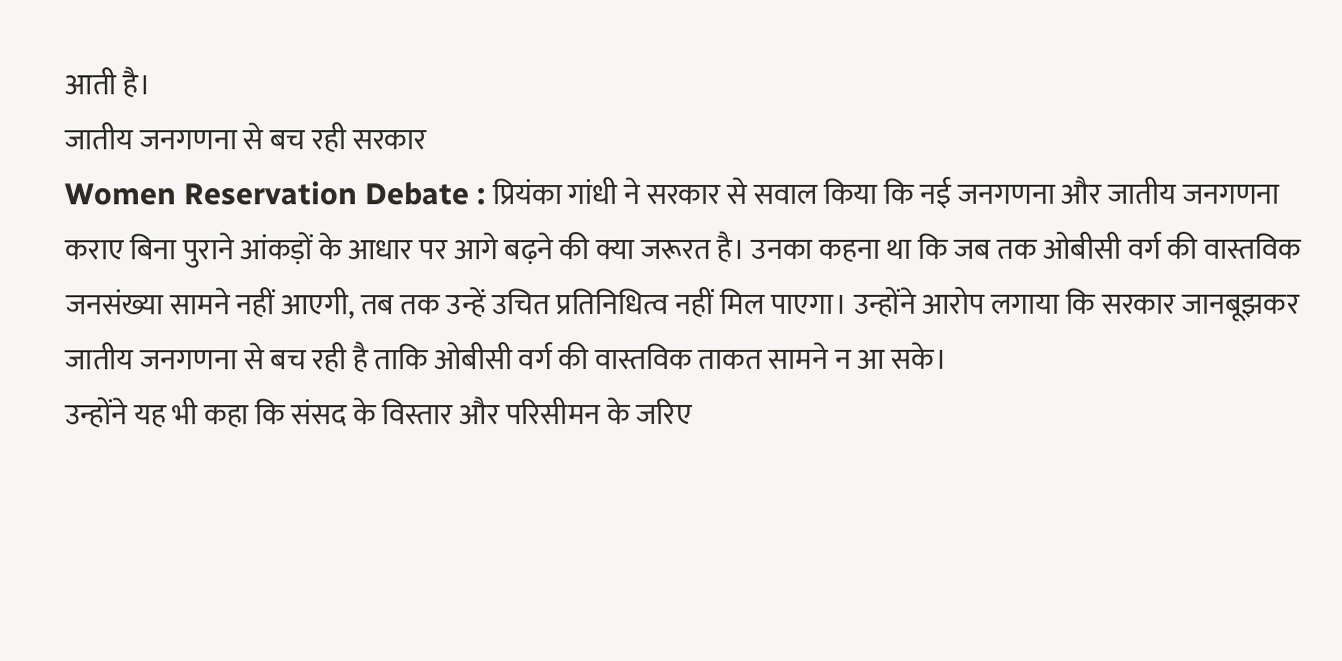आती है।
जातीय जनगणना से बच रही सरकार
Women Reservation Debate : प्रियंका गांधी ने सरकार से सवाल किया कि नई जनगणना और जातीय जनगणना कराए बिना पुराने आंकड़ों के आधार पर आगे बढ़ने की क्या जरूरत है। उनका कहना था कि जब तक ओबीसी वर्ग की वास्तविक जनसंख्या सामने नहीं आएगी, तब तक उन्हें उचित प्रतिनिधित्व नहीं मिल पाएगा। उन्होंने आरोप लगाया कि सरकार जानबूझकर जातीय जनगणना से बच रही है ताकि ओबीसी वर्ग की वास्तविक ताकत सामने न आ सके।
उन्होंने यह भी कहा कि संसद के विस्तार और परिसीमन के जरिए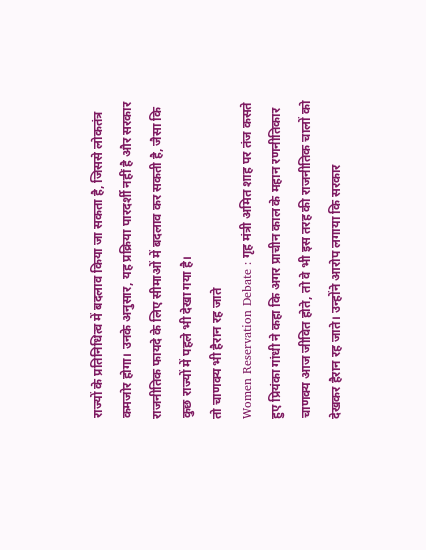राज्यों के प्रतिनिधित्व में बदलाव किया जा सकता है, जिससे लोकतंत्र कमजोर होगा। उनके अनुसार, यह प्रक्रिया पारदर्शी नहीं है और सरकार राजनीतिक फायदे के लिए सीमाओं में बदलाव कर सकती है, जैसा कि कुछ राज्यों में पहले भी देखा गया है।
तो चाणक्य भी हैरान रह जाते
Women Reservation Debate : गृह मंत्री अमित शाह पर तंज कसते हुए प्रियंका गांधी ने कहा कि अगर प्राचीन काल के महान रणनीतिकार चाणक्य आज जीवित होते, तो वे भी इस तरह की राजनीतिक चालों को देखकर हैरान रह जाते। उन्होंने आरोप लगाया कि सरकार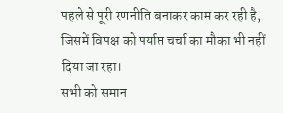पहले से पूरी रणनीति बनाकर काम कर रही है, जिसमें विपक्ष को पर्याप्त चर्चा का मौका भी नहीं दिया जा रहा।
सभी को समान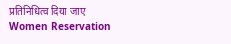प्रतिनिधित्व दिया जाए
Women Reservation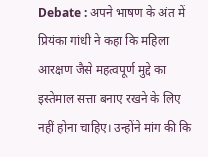Debate : अपने भाषण के अंत में प्रियंका गांधी ने कहा कि महिला आरक्षण जैसे महत्वपूर्ण मुद्दे का इस्तेमाल सत्ता बनाए रखने के लिए नहीं होना चाहिए। उन्होंने मांग की कि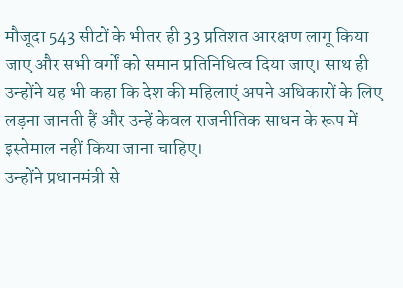मौजूदा 543 सीटों के भीतर ही 33 प्रतिशत आरक्षण लागू किया जाए और सभी वर्गों को समान प्रतिनिधित्व दिया जाए। साथ ही उन्होंने यह भी कहा कि देश की महिलाएं अपने अधिकारों के लिए लड़ना जानती हैं और उन्हें केवल राजनीतिक साधन के रूप में इस्तेमाल नहीं किया जाना चाहिए।
उन्होंने प्रधानमंत्री से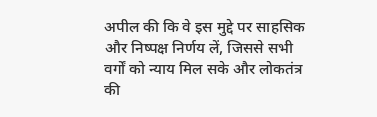अपील की कि वे इस मुद्दे पर साहसिक और निष्पक्ष निर्णय लें, जिससे सभी वर्गों को न्याय मिल सके और लोकतंत्र की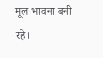मूल भावना बनी रहे।